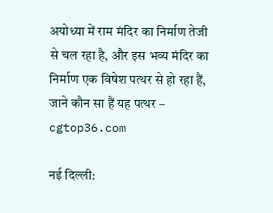अयोध्या में राम मंदिर का निर्माण तेजी से चल रहा है, और इस भव्य मंदिर का निर्माण एक विषेश पत्थर से हो रहा हैं, जाने कौन सा हैं यह पत्थर – cgtop36.com

नई दिल्ली: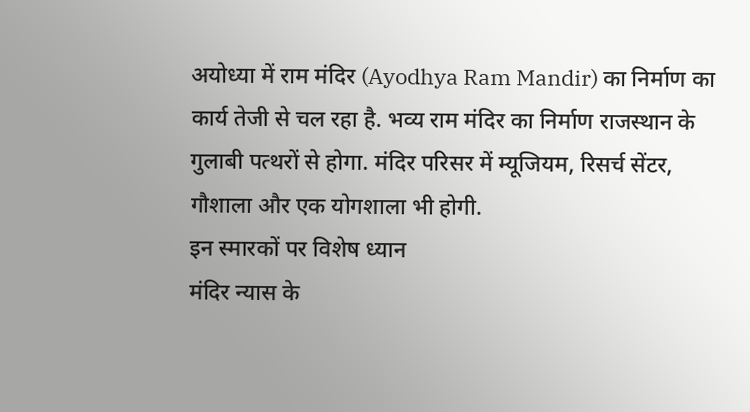अयोध्या में राम मंदिर (Ayodhya Ram Mandir) का निर्माण का कार्य तेजी से चल रहा है. भव्य राम मंदिर का निर्माण राजस्थान के गुलाबी पत्थरों से होगा. मंदिर परिसर में म्यूजियम, रिसर्च सेंटर, गौशाला और एक योगशाला भी होगी.
इन स्मारकों पर विशेष ध्यान
मंदिर न्यास के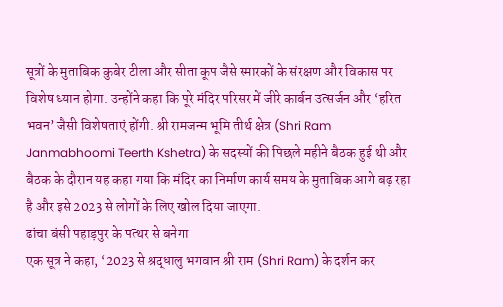सूत्रों के मुताबिक कुबेर टीला और सीता कूप जैसे स्मारकों के संरक्षण और विकास पर विशेष ध्यान होगा. उन्होंने कहा कि पूरे मंदिर परिसर में जीरे कार्बन उत्सर्जन और ‘हरित भवन’ जैसी विशेषताएं होंगी. श्री रामजन्म भूमि तीर्थ क्षेत्र (Shri Ram Janmabhoomi Teerth Kshetra) के सदस्यों की पिछले महीने बैठक हुई थी और बैठक के दौरान यह कहा गया कि मंदिर का निर्माण कार्य समय के मुताबिक आगे बढ़ रहा है और इसे 2023 से लोगों के लिए खोल दिया जाएगा.
ढांचा बंसी पहाड़पुर के पत्थर से बनेगा
एक सूत्र ने कहा, ‘2023 से श्रद्धालु भगवान श्री राम (Shri Ram) के दर्शन कर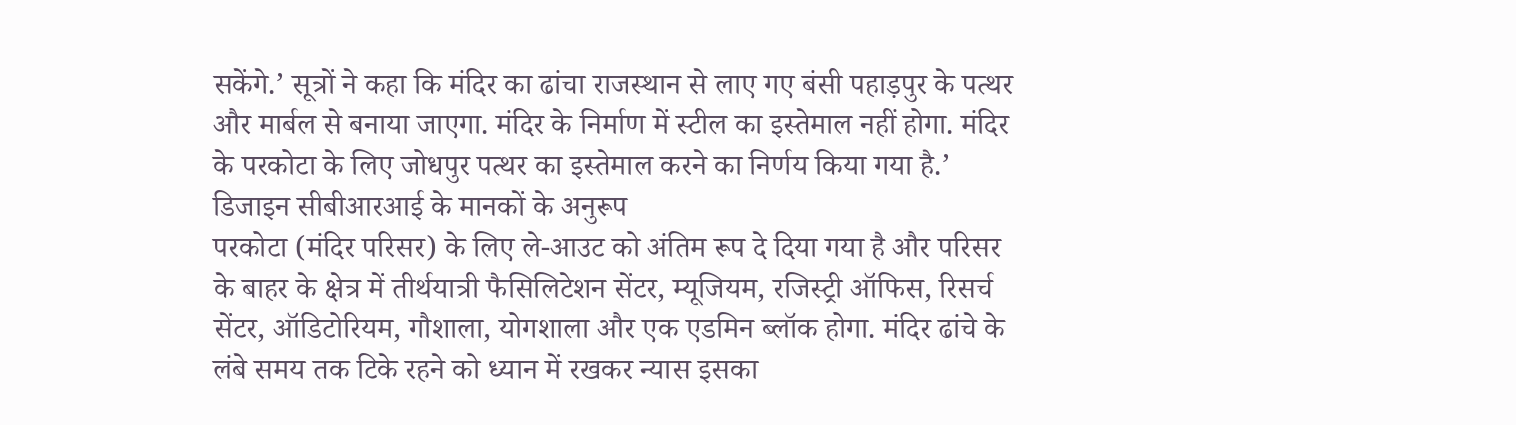सकेंगे.’ सूत्रों ने कहा कि मंदिर का ढांचा राजस्थान से लाए गए बंसी पहाड़पुर के पत्थर और मार्बल से बनाया जाएगा. मंदिर के निर्माण में स्टील का इस्तेमाल नहीं होगा. मंदिर के परकोटा के लिए जोधपुर पत्थर का इस्तेमाल करने का निर्णय किया गया है.’
डिजाइन सीबीआरआई के मानकों के अनुरूप
परकोटा (मंदिर परिसर) के लिए ले-आउट को अंतिम रूप दे दिया गया है और परिसर के बाहर के क्षेत्र में तीर्थयात्री फैसिलिटेशन सेंटर, म्यूजियम, रजिस्ट्री ऑफिस, रिसर्च सेंटर, ऑडिटोरियम, गौशाला, योगशाला और एक एडमिन ब्लॉक होगा. मंदिर ढांचे के लंबे समय तक टिके रहने को ध्यान में रखकर न्यास इसका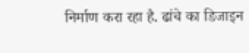निर्माण करा रहा है. ढांचे का डिजाइन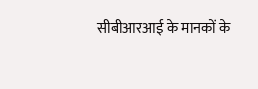सीबीआरआई के मानकों के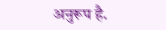अनुरूप है.